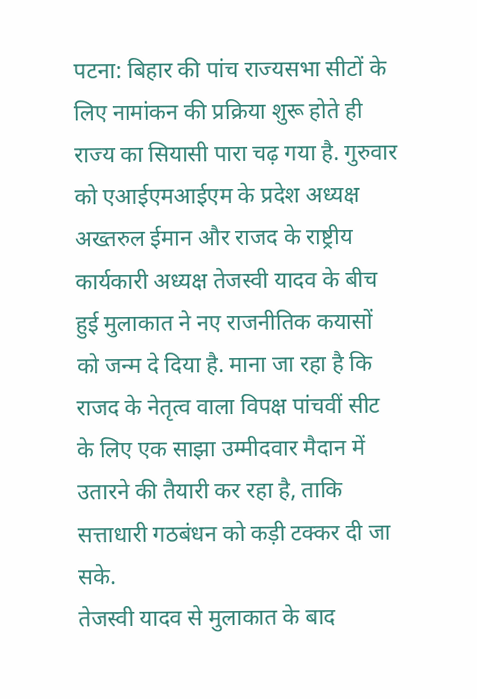पटना: बिहार की पांच राज्यसभा सीटों के लिए नामांकन की प्रक्रिया शुरू होते ही राज्य का सियासी पारा चढ़ गया है. गुरुवार को एआईएमआईएम के प्रदेश अध्यक्ष अख्तरुल ईमान और राजद के राष्ट्रीय कार्यकारी अध्यक्ष तेजस्वी यादव के बीच हुई मुलाकात ने नए राजनीतिक कयासों को जन्म दे दिया है. माना जा रहा है कि राजद के नेतृत्व वाला विपक्ष पांचवीं सीट के लिए एक साझा उम्मीदवार मैदान में उतारने की तैयारी कर रहा है, ताकि सत्ताधारी गठबंधन को कड़ी टक्कर दी जा सके.
तेजस्वी यादव से मुलाकात के बाद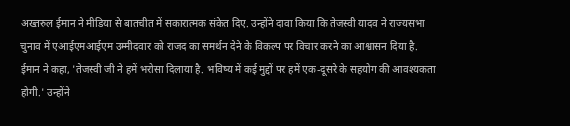अख्तरुल ईमान ने मीडिया से बातचीत में सकारात्मक संकेत दिए. उन्होंने दावा किया कि तेजस्वी यादव ने राज्यसभा चुनाव में एआईएमआईएम उम्मीदवार को राजद का समर्थन देने के विकल्प पर विचार करने का आश्वासन दिया है. ईमान ने कहा, 'तेजस्वी जी ने हमें भरोसा दिलाया है. भविष्य में कई मुद्दों पर हमें एक-दूसरे के सहयोग की आवश्यकता होगी.' उन्होंने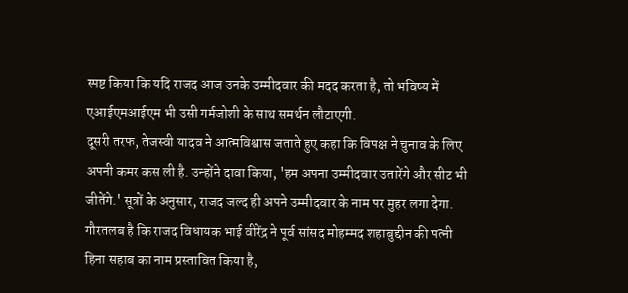स्पष्ट किया कि यदि राजद आज उनके उम्मीदवार की मदद करता है, तो भविष्य में एआईएमआईएम भी उसी गर्मजोशी के साथ समर्थन लौटाएगी.
दूसरी तरफ, तेजस्वी यादव ने आत्मविश्वास जताते हुए कहा कि विपक्ष ने चुनाव के लिए अपनी कमर कस ली है. उन्होंने दावा किया, 'हम अपना उम्मीदवार उतारेंगे और सीट भी जीतेंगे.' सूत्रों के अनुसार, राजद जल्द ही अपने उम्मीदवार के नाम पर मुहर लगा देगा. गौरतलब है कि राजद विधायक भाई वीरेंद्र ने पूर्व सांसद मोहम्मद शहाबुद्दीन की पत्नी हिना सहाब का नाम प्रस्तावित किया है,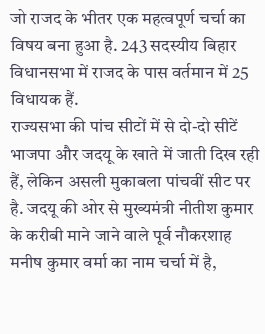जो राजद के भीतर एक महत्वपूर्ण चर्चा का विषय बना हुआ है. 243 सदस्यीय बिहार विधानसभा में राजद के पास वर्तमान में 25 विधायक हैं.
राज्यसभा की पांच सीटों में से दो-दो सीटें भाजपा और जदयू के खाते में जाती दिख रही हैं, लेकिन असली मुकाबला पांचवीं सीट पर है. जदयू की ओर से मुख्यमंत्री नीतीश कुमार के करीबी माने जाने वाले पूर्व नौकरशाह मनीष कुमार वर्मा का नाम चर्चा में है,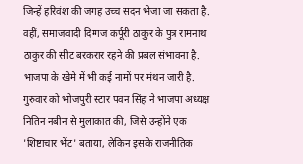जिन्हें हरिवंश की जगह उच्च सदन भेजा जा सकता है. वहीं, समाजवादी दिग्गज कर्पूरी ठाकुर के पुत्र रामनाथ ठाकुर की सीट बरकरार रहने की प्रबल संभावना है. भाजपा के खेमे में भी कई नामों पर मंथन जारी है. गुरुवार को भोजपुरी स्टार पवन सिंह ने भाजपा अध्यक्ष नितिन नबीन से मुलाकात की, जिसे उन्होंने एक 'शिष्टाचार भेंट' बताया, लेकिन इसके राजनीतिक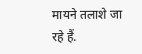मायने तलाशे जा रहे हैं.